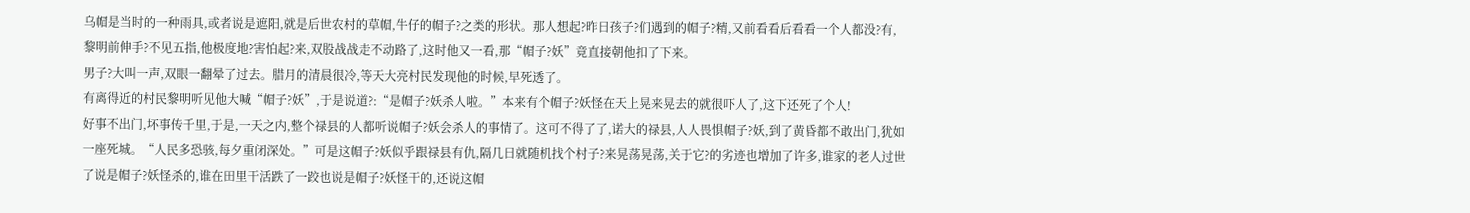乌帽是当时的一种雨具,或者说是遮阳,就是后世农村的草帽,牛仔的帽子?之类的形状。那人想起?昨日孩子?们遇到的帽子?精,又前看看后看看一个人都没?有,黎明前伸手?不见五指,他极度地?害怕起?来,双股战战走不动路了,这时他又一看,那“帽子?妖”竟直接朝他扣了下来。
男子?大叫一声,双眼一翻晕了过去。腊月的清晨很冷,等天大亮村民发现他的时候,早死透了。
有离得近的村民黎明听见他大喊“帽子?妖”,于是说道?:“是帽子?妖杀人啦。”本来有个帽子?妖怪在天上晃来晃去的就很吓人了,这下还死了个人!
好事不出门,坏事传千里,于是,一天之内,整个禄县的人都听说帽子?妖会杀人的事情了。这可不得了了,诺大的禄县,人人畏惧帽子?妖,到了黄昏都不敢出门,犹如一座死城。“人民多恐骇,每夕重闭深处。”可是这帽子?妖似乎跟禄县有仇,隔几日就随机找个村子?来晃荡晃荡,关于它?的劣迹也增加了许多,谁家的老人过世了说是帽子?妖怪杀的,谁在田里干活跌了一跤也说是帽子?妖怪干的,还说这帽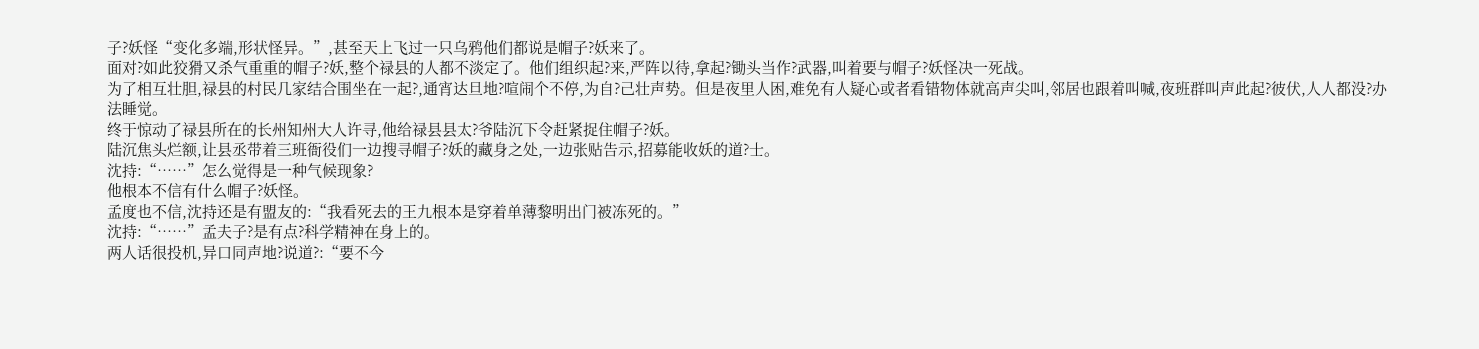子?妖怪“变化多端,形状怪异。”,甚至天上飞过一只乌鸦他们都说是帽子?妖来了。
面对?如此狡猾又杀气重重的帽子?妖,整个禄县的人都不淡定了。他们组织起?来,严阵以待,拿起?锄头当作?武器,叫着要与帽子?妖怪决一死战。
为了相互壮胆,禄县的村民几家结合围坐在一起?,通宵达旦地?喧闹个不停,为自?己壮声势。但是夜里人困,难免有人疑心或者看错物体就高声尖叫,邻居也跟着叫喊,夜班群叫声此起?彼伏,人人都没?办法睡觉。
终于惊动了禄县所在的长州知州大人许寻,他给禄县县太?爷陆沉下令赶紧捉住帽子?妖。
陆沉焦头烂额,让县丞带着三班衙役们一边搜寻帽子?妖的藏身之处,一边张贴告示,招募能收妖的道?士。
沈持:“……”怎么觉得是一种气候现象?
他根本不信有什么帽子?妖怪。
孟度也不信,沈持还是有盟友的:“我看死去的王九根本是穿着单薄黎明出门被冻死的。”
沈持:“……”孟夫子?是有点?科学精神在身上的。
两人话很投机,异口同声地?说道?:“要不今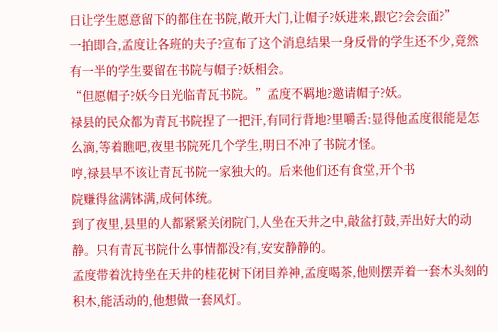日让学生愿意留下的都住在书院,敞开大门,让帽子?妖进来,跟它?会会面?”
一拍即合,孟度让各班的夫子?宣布了这个消息结果一身反骨的学生还不少,竟然有一半的学生要留在书院与帽子?妖相会。
“但愿帽子?妖今日光临青瓦书院。”孟度不羁地?邀请帽子?妖。
禄县的民众都为青瓦书院捏了一把汗,有同行背地?里嚼舌:显得他孟度很能是怎么滴,等着瞧吧,夜里书院死几个学生,明日不冲了书院才怪。
哼,禄县早不该让青瓦书院一家独大的。后来他们还有食堂,开个书
院赚得盆满钵满,成何体统。
到了夜里,县里的人都紧紧关闭院门,人坐在天井之中,敲盆打鼓,弄出好大的动静。只有青瓦书院什么事情都没?有,安安静静的。
孟度带着沈持坐在天井的桂花树下闭目养神,孟度喝茶,他则摆弄着一套木头刻的积木,能活动的,他想做一套风灯。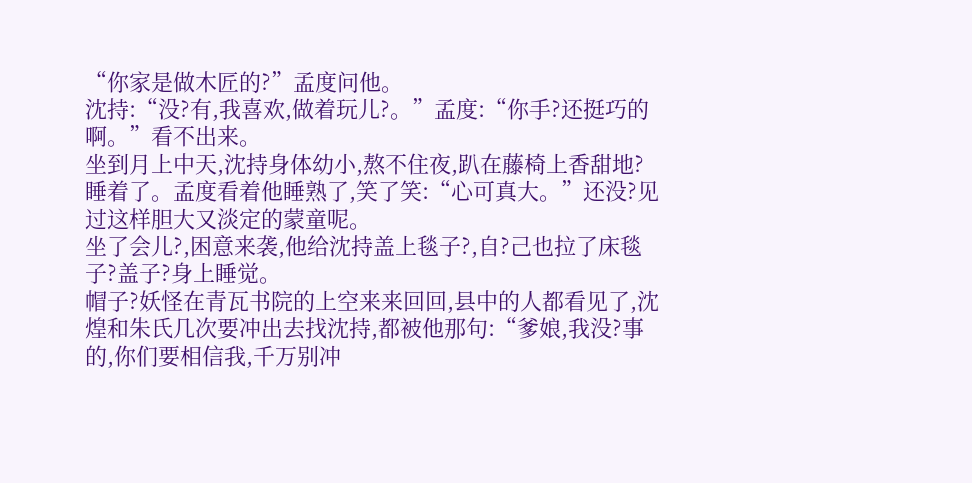“你家是做木匠的?”孟度问他。
沈持:“没?有,我喜欢,做着玩儿?。”孟度:“你手?还挺巧的啊。”看不出来。
坐到月上中天,沈持身体幼小,熬不住夜,趴在藤椅上香甜地?睡着了。孟度看着他睡熟了,笑了笑:“心可真大。”还没?见过这样胆大又淡定的蒙童呢。
坐了会儿?,困意来袭,他给沈持盖上毯子?,自?己也拉了床毯子?盖子?身上睡觉。
帽子?妖怪在青瓦书院的上空来来回回,县中的人都看见了,沈煌和朱氏几次要冲出去找沈持,都被他那句:“爹娘,我没?事的,你们要相信我,千万别冲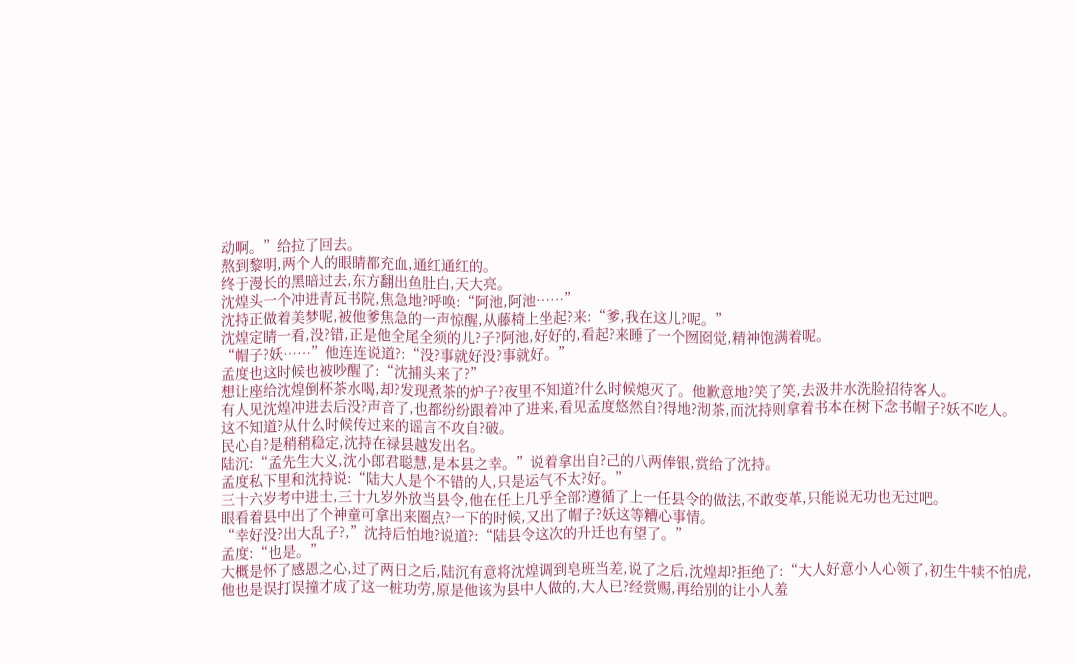动啊。”给拉了回去。
熬到黎明,两个人的眼睛都充血,通红通红的。
终于漫长的黑暗过去,东方翻出鱼肚白,天大亮。
沈煌头一个冲进青瓦书院,焦急地?呼唤:“阿池,阿池……”
沈持正做着美梦呢,被他爹焦急的一声惊醒,从藤椅上坐起?来:“爹,我在这儿?呢。”
沈煌定睛一看,没?错,正是他全尾全须的儿?子?阿池,好好的,看起?来睡了一个囫囵觉,精神饱满着呢。
“帽子?妖……”他连连说道?:“没?事就好没?事就好。”
孟度也这时候也被吵醒了:“沈捕头来了?”
想让座给沈煌倒杯茶水喝,却?发现煮茶的炉子?夜里不知道?什么时候熄灭了。他歉意地?笑了笑,去汲井水洗脸招待客人。
有人见沈煌冲进去后没?声音了,也都纷纷跟着冲了进来,看见孟度悠然自?得地?沏茶,而沈持则拿着书本在树下念书帽子?妖不吃人。
这不知道?从什么时候传过来的谣言不攻自?破。
民心自?是稍稍稳定,沈持在禄县越发出名。
陆沉:“孟先生大义,沈小郎君聪慧,是本县之幸。”说着拿出自?己的八两俸银,赏给了沈持。
孟度私下里和沈持说:“陆大人是个不错的人,只是运气不太?好。”
三十六岁考中进士,三十九岁外放当县令,他在任上几乎全部?遵循了上一任县令的做法,不敢变革,只能说无功也无过吧。
眼看着县中出了个神童可拿出来圈点?一下的时候,又出了帽子?妖这等糟心事情。
“幸好没?出大乱子?,”沈持后怕地?说道?:“陆县令这次的升迁也有望了。”
孟度:“也是。”
大概是怀了感恩之心,过了两日之后,陆沉有意将沈煌调到皂班当差,说了之后,沈煌却?拒绝了:“大人好意小人心领了,初生牛犊不怕虎,他也是误打误撞才成了这一桩功劳,原是他该为县中人做的,大人已?经赏赐,再给别的让小人羞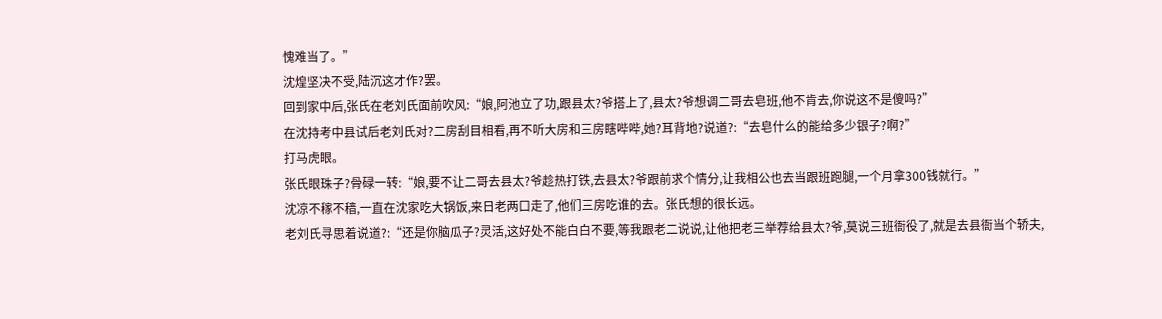愧难当了。”
沈煌坚决不受,陆沉这才作?罢。
回到家中后,张氏在老刘氏面前吹风:“娘,阿池立了功,跟县太?爷搭上了,县太?爷想调二哥去皂班,他不肯去,你说这不是傻吗?”
在沈持考中县试后老刘氏对?二房刮目相看,再不听大房和三房瞎哔哔,她?耳背地?说道?:“去皂什么的能给多少银子?啊?”
打马虎眼。
张氏眼珠子?骨碌一转:“娘,要不让二哥去县太?爷趁热打铁,去县太?爷跟前求个情分,让我相公也去当跟班跑腿,一个月拿300钱就行。”
沈凉不稼不穑,一直在沈家吃大锅饭,来日老两口走了,他们三房吃谁的去。张氏想的很长远。
老刘氏寻思着说道?:“还是你脑瓜子?灵活,这好处不能白白不要,等我跟老二说说,让他把老三举荐给县太?爷,莫说三班衙役了,就是去县衙当个轿夫,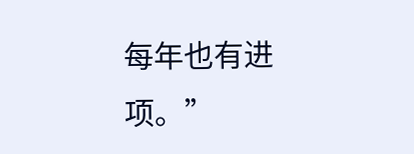每年也有进项。”